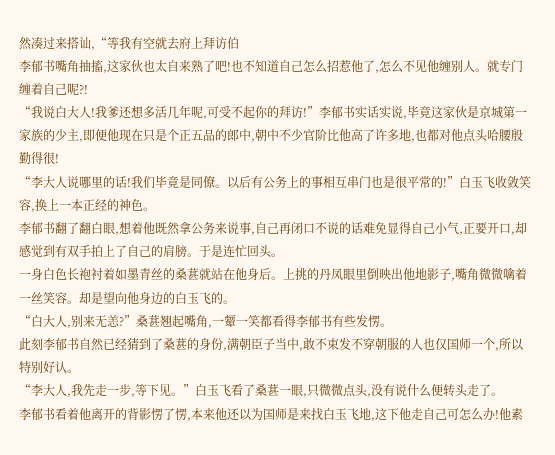然凑过来搭讪,“等我有空就去府上拜访伯
李郁书嘴角抽搐,这家伙也太自来熟了吧!也不知道自己怎么招惹他了,怎么不见他缠别人。就专门缠着自己呢?!
“我说白大人!我爹还想多活几年呢,可受不起你的拜访!”李郁书实话实说,毕竟这家伙是京城第一家族的少主,即便他现在只是个正五品的郎中,朝中不少官阶比他高了许多地,也都对他点头哈腰殷勤得很!
“李大人说哪里的话!我们毕竟是同僚。以后有公务上的事相互串门也是很平常的!”白玉飞收敛笑容,换上一本正经的神色。
李郁书翻了翻白眼,想着他既然拿公务来说事,自己再闭口不说的话难免显得自己小气,正要开口,却感觉到有双手拍上了自己的肩膀。于是连忙回头。
一身白色长袍衬着如墨青丝的桑葚就站在他身后。上挑的丹凤眼里倒映出他地影子,嘴角微微噙着一丝笑容。却是望向他身边的白玉飞的。
“白大人,别来无恙?”桑葚翘起嘴角,一颦一笑都看得李郁书有些发愣。
此刻李郁书自然已经猜到了桑葚的身份,满朝臣子当中,敢不束发不穿朝服的人也仅国师一个,所以特别好认。
“李大人,我先走一步,等下见。”白玉飞看了桑葚一眼,只微微点头,没有说什么便转头走了。
李郁书看着他离开的背影愣了愣,本来他还以为国师是来找白玉飞地,这下他走自己可怎么办!他素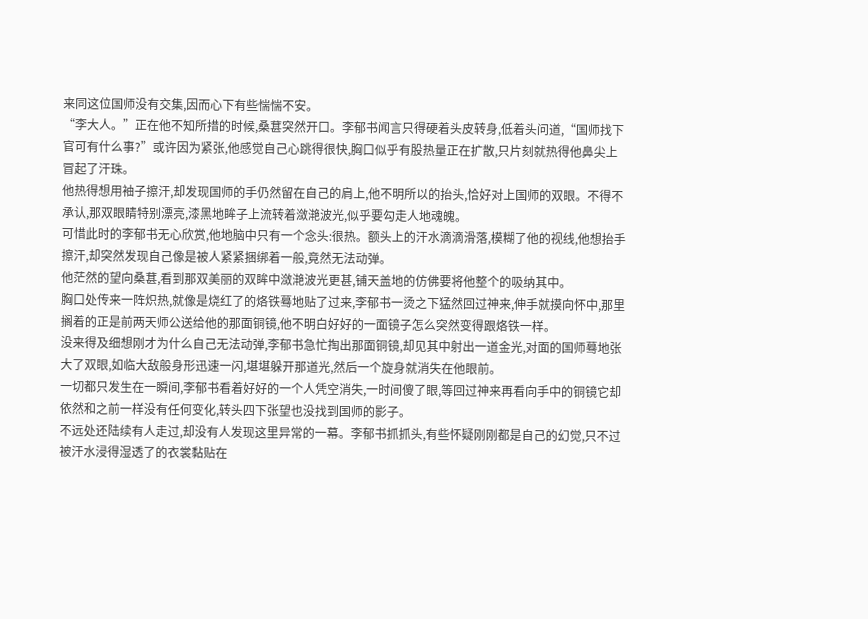来同这位国师没有交集,因而心下有些惴惴不安。
“李大人。”正在他不知所措的时候,桑葚突然开口。李郁书闻言只得硬着头皮转身,低着头问道,“国师找下官可有什么事?”或许因为紧张,他感觉自己心跳得很快,胸口似乎有股热量正在扩散,只片刻就热得他鼻尖上冒起了汗珠。
他热得想用袖子擦汗,却发现国师的手仍然留在自己的肩上,他不明所以的抬头,恰好对上国师的双眼。不得不承认,那双眼睛特别漂亮,漆黑地眸子上流转着潋滟波光,似乎要勾走人地魂魄。
可惜此时的李郁书无心欣赏,他地脑中只有一个念头:很热。额头上的汗水滴滴滑落,模糊了他的视线,他想抬手擦汗,却突然发现自己像是被人紧紧捆绑着一般,竟然无法动弹。
他茫然的望向桑葚,看到那双美丽的双眸中潋滟波光更甚,铺天盖地的仿佛要将他整个的吸纳其中。
胸口处传来一阵炽热,就像是烧红了的烙铁蓦地贴了过来,李郁书一烫之下猛然回过神来,伸手就摸向怀中,那里搁着的正是前两天师公送给他的那面铜镜,他不明白好好的一面镜子怎么突然变得跟烙铁一样。
没来得及细想刚才为什么自己无法动弹,李郁书急忙掏出那面铜镜,却见其中射出一道金光,对面的国师蓦地张大了双眼,如临大敌般身形迅速一闪,堪堪躲开那道光,然后一个旋身就消失在他眼前。
一切都只发生在一瞬间,李郁书看着好好的一个人凭空消失,一时间傻了眼,等回过神来再看向手中的铜镜它却依然和之前一样没有任何变化,转头四下张望也没找到国师的影子。
不远处还陆续有人走过,却没有人发现这里异常的一幕。李郁书抓抓头,有些怀疑刚刚都是自己的幻觉,只不过被汗水浸得湿透了的衣裳黏贴在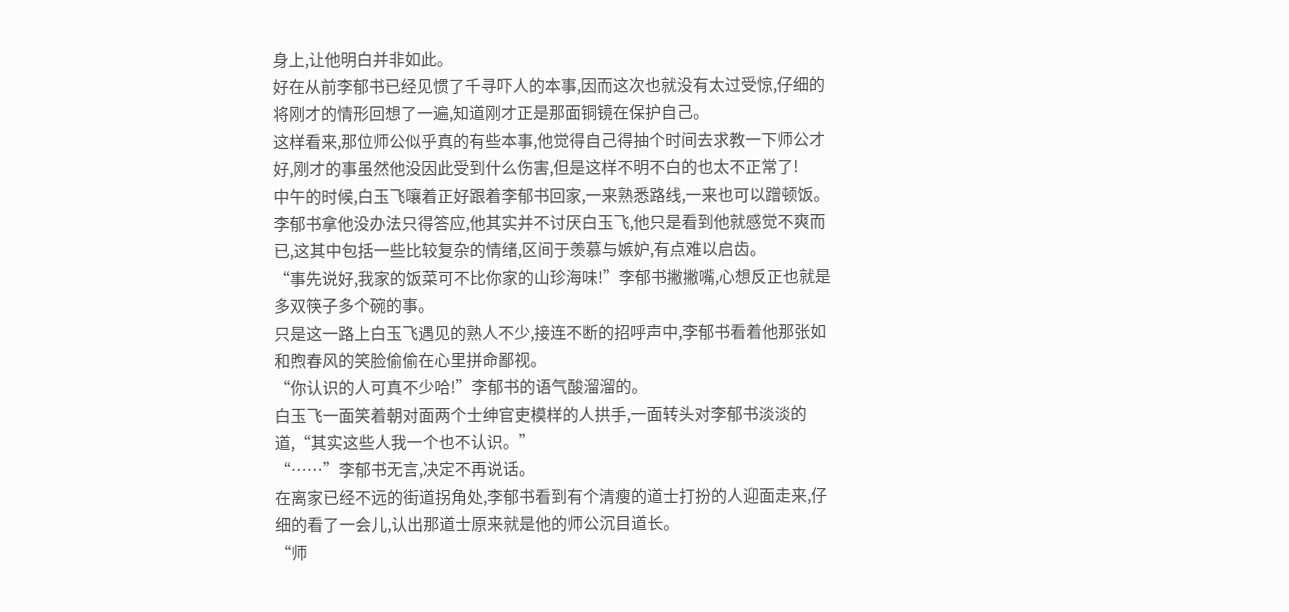身上,让他明白并非如此。
好在从前李郁书已经见惯了千寻吓人的本事,因而这次也就没有太过受惊,仔细的将刚才的情形回想了一遍,知道刚才正是那面铜镜在保护自己。
这样看来,那位师公似乎真的有些本事,他觉得自己得抽个时间去求教一下师公才好,刚才的事虽然他没因此受到什么伤害,但是这样不明不白的也太不正常了!
中午的时候,白玉飞嚷着正好跟着李郁书回家,一来熟悉路线,一来也可以蹭顿饭。李郁书拿他没办法只得答应,他其实并不讨厌白玉飞,他只是看到他就感觉不爽而已,这其中包括一些比较复杂的情绪,区间于羡慕与嫉妒,有点难以启齿。
“事先说好,我家的饭菜可不比你家的山珍海味!”李郁书撇撇嘴,心想反正也就是多双筷子多个碗的事。
只是这一路上白玉飞遇见的熟人不少,接连不断的招呼声中,李郁书看着他那张如和煦春风的笑脸偷偷在心里拼命鄙视。
“你认识的人可真不少哈!”李郁书的语气酸溜溜的。
白玉飞一面笑着朝对面两个士绅官吏模样的人拱手,一面转头对李郁书淡淡的道,“其实这些人我一个也不认识。”
“……”李郁书无言,决定不再说话。
在离家已经不远的街道拐角处,李郁书看到有个清瘦的道士打扮的人迎面走来,仔细的看了一会儿,认出那道士原来就是他的师公沉目道长。
“师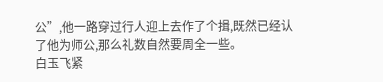公”,他一路穿过行人迎上去作了个揖,既然已经认了他为师公,那么礼数自然要周全一些。
白玉飞紧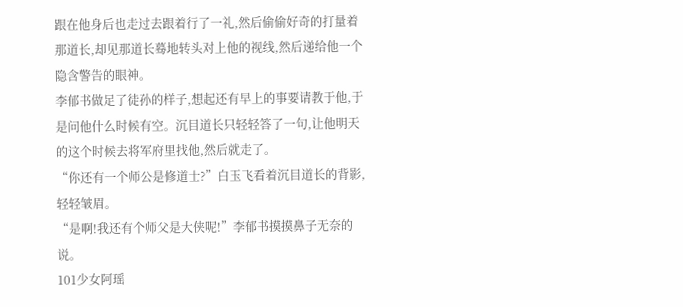跟在他身后也走过去跟着行了一礼,然后偷偷好奇的打量着那道长,却见那道长蓦地转头对上他的视线,然后递给他一个隐含警告的眼神。
李郁书做足了徒孙的样子,想起还有早上的事要请教于他,于是问他什么时候有空。沉目道长只轻轻答了一句,让他明天的这个时候去将军府里找他,然后就走了。
“你还有一个师公是修道士?”白玉飞看着沉目道长的背影,轻轻皱眉。
“是啊!我还有个师父是大侠呢!”李郁书摸摸鼻子无奈的说。
101少女阿瑶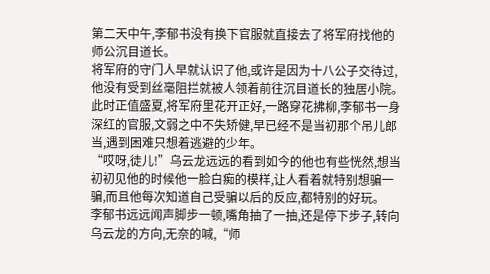第二天中午,李郁书没有换下官服就直接去了将军府找他的师公沉目道长。
将军府的守门人早就认识了他,或许是因为十八公子交待过,他没有受到丝毫阻拦就被人领着前往沉目道长的独居小院。
此时正值盛夏,将军府里花开正好,一路穿花拂柳,李郁书一身深红的官服,文弱之中不失矫健,早已经不是当初那个吊儿郎当,遇到困难只想着逃避的少年。
“哎呀,徒儿!”乌云龙远远的看到如今的他也有些恍然,想当初初见他的时候他一脸白痴的模样,让人看着就特别想骗一骗,而且他每次知道自己受骗以后的反应,都特别的好玩。
李郁书远远闻声脚步一顿,嘴角抽了一抽,还是停下步子,转向乌云龙的方向,无奈的喊,“师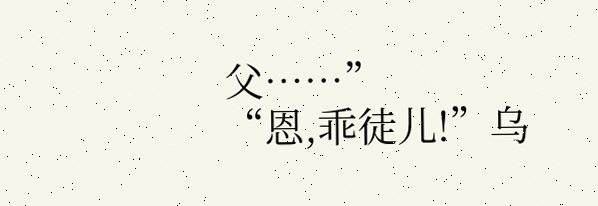父……”
“恩,乖徒儿!”乌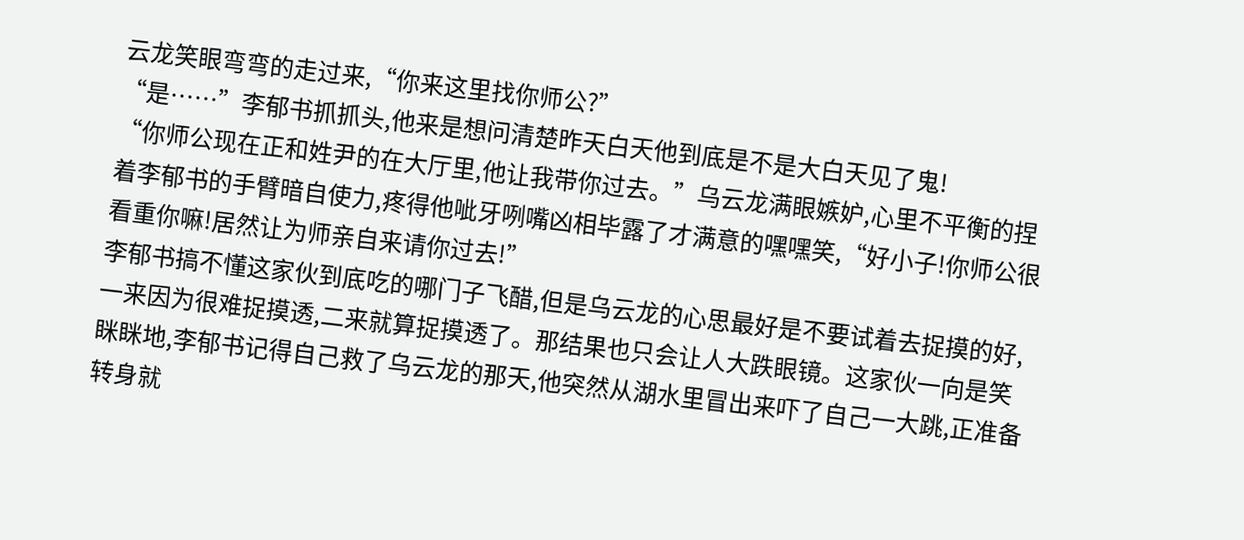云龙笑眼弯弯的走过来,“你来这里找你师公?”
“是……”李郁书抓抓头,他来是想问清楚昨天白天他到底是不是大白天见了鬼!
“你师公现在正和姓尹的在大厅里,他让我带你过去。”乌云龙满眼嫉妒,心里不平衡的捏着李郁书的手臂暗自使力,疼得他呲牙咧嘴凶相毕露了才满意的嘿嘿笑,“好小子!你师公很看重你嘛!居然让为师亲自来请你过去!”
李郁书搞不懂这家伙到底吃的哪门子飞醋,但是乌云龙的心思最好是不要试着去捉摸的好,一来因为很难捉摸透,二来就算捉摸透了。那结果也只会让人大跌眼镜。这家伙一向是笑眯眯地,李郁书记得自己救了乌云龙的那天,他突然从湖水里冒出来吓了自己一大跳,正准备转身就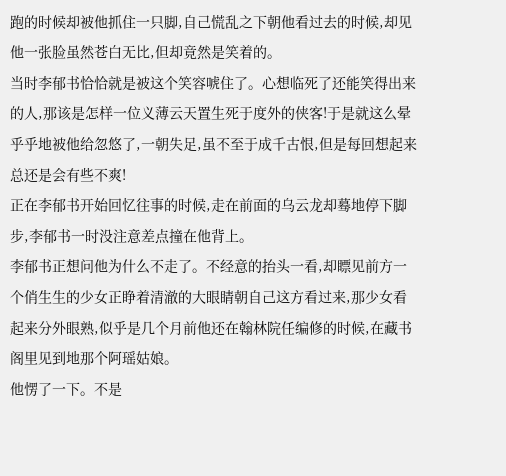跑的时候却被他抓住一只脚,自己慌乱之下朝他看过去的时候,却见他一张脸虽然苍白无比,但却竟然是笑着的。
当时李郁书恰恰就是被这个笑容唬住了。心想临死了还能笑得出来的人,那该是怎样一位义薄云天置生死于度外的侠客!于是就这么晕乎乎地被他给忽悠了,一朝失足,虽不至于成千古恨,但是每回想起来总还是会有些不爽!
正在李郁书开始回忆往事的时候,走在前面的乌云龙却蓦地停下脚步,李郁书一时没注意差点撞在他背上。
李郁书正想问他为什么不走了。不经意的抬头一看,却瞟见前方一个俏生生的少女正睁着清澈的大眼睛朝自己这方看过来,那少女看起来分外眼熟,似乎是几个月前他还在翰林院任编修的时候,在藏书阁里见到地那个阿瑶姑娘。
他愣了一下。不是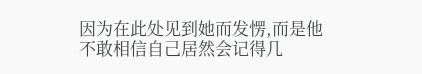因为在此处见到她而发愣,而是他不敢相信自己居然会记得几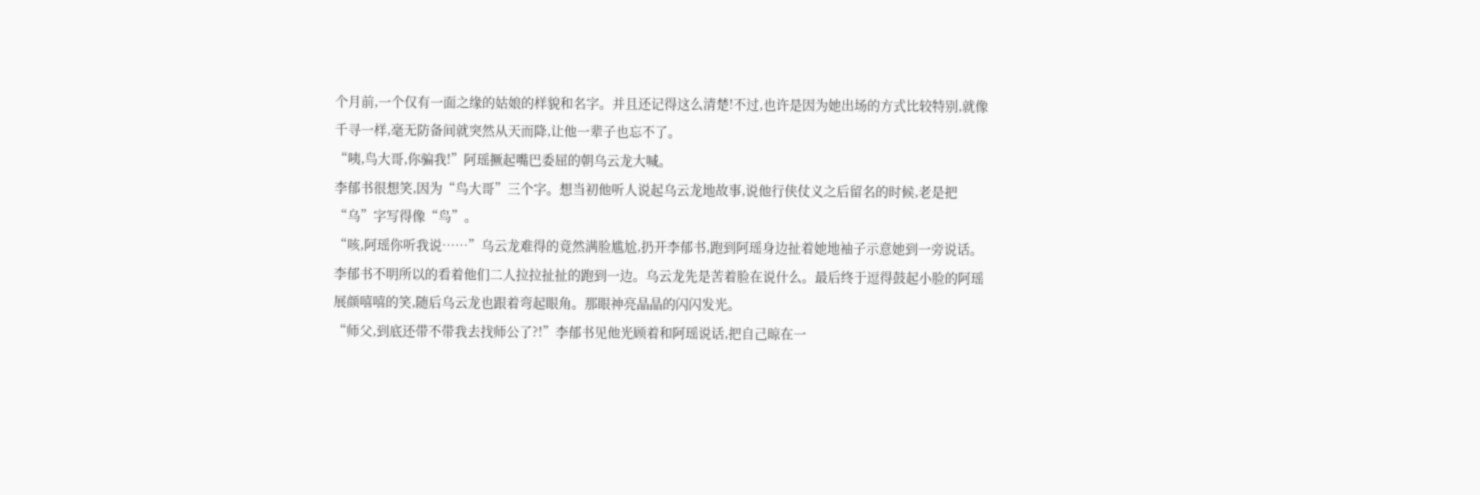个月前,一个仅有一面之缘的姑娘的样貌和名字。并且还记得这么清楚!不过,也许是因为她出场的方式比较特别,就像千寻一样,毫无防备间就突然从天而降,让他一辈子也忘不了。
“咦,鸟大哥,你骗我!”阿瑶撅起嘴巴委屈的朝乌云龙大喊。
李郁书很想笑,因为“鸟大哥”三个字。想当初他听人说起乌云龙地故事,说他行侠仗义之后留名的时候,老是把“乌”字写得像“鸟”。
“咳,阿瑶你听我说……”乌云龙难得的竟然满脸尴尬,扔开李郁书,跑到阿瑶身边扯着她地袖子示意她到一旁说话。
李郁书不明所以的看着他们二人拉拉扯扯的跑到一边。乌云龙先是苦着脸在说什么。最后终于逗得鼓起小脸的阿瑶展颜嘻嘻的笑,随后乌云龙也跟着弯起眼角。那眼神亮晶晶的闪闪发光。
“师父,到底还带不带我去找师公了?!”李郁书见他光顾着和阿瑶说话,把自己晾在一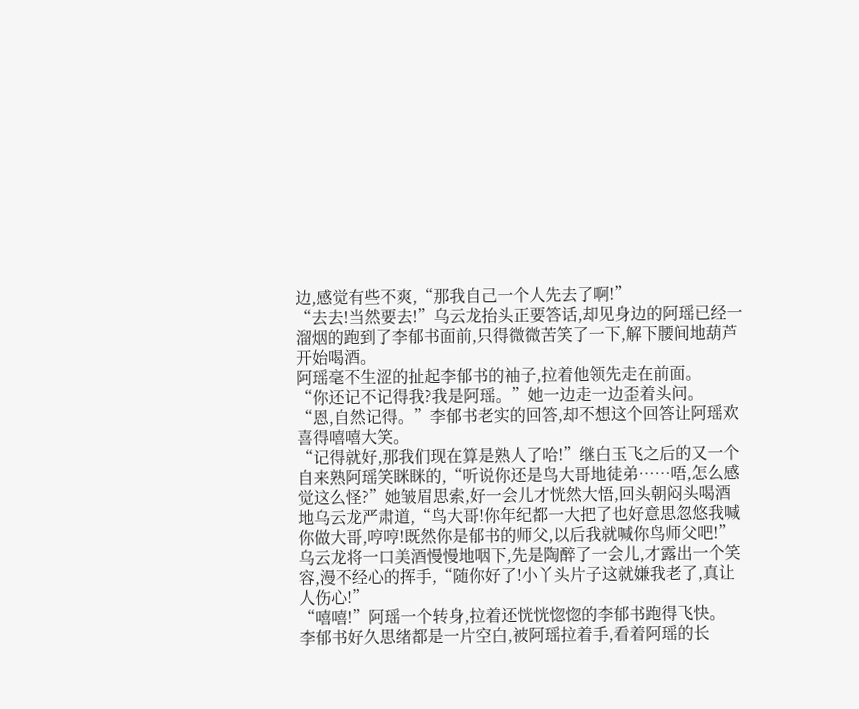边,感觉有些不爽,“那我自己一个人先去了啊!”
“去去!当然要去!”乌云龙抬头正要答话,却见身边的阿瑶已经一溜烟的跑到了李郁书面前,只得微微苦笑了一下,解下腰间地葫芦开始喝酒。
阿瑶毫不生涩的扯起李郁书的袖子,拉着他领先走在前面。
“你还记不记得我?我是阿瑶。”她一边走一边歪着头问。
“恩,自然记得。”李郁书老实的回答,却不想这个回答让阿瑶欢喜得嘻嘻大笑。
“记得就好,那我们现在算是熟人了哈!”继白玉飞之后的又一个自来熟阿瑶笑眯眯的,“听说你还是鸟大哥地徒弟……唔,怎么感觉这么怪?”她皱眉思索,好一会儿才恍然大悟,回头朝闷头喝酒地乌云龙严肃道,“鸟大哥!你年纪都一大把了也好意思忽悠我喊你做大哥,哼哼!既然你是郁书的师父,以后我就喊你鸟师父吧!”
乌云龙将一口美酒慢慢地咽下,先是陶醉了一会儿,才露出一个笑容,漫不经心的挥手,“随你好了!小丫头片子这就嫌我老了,真让人伤心!”
“嘻嘻!”阿瑶一个转身,拉着还恍恍惚惚的李郁书跑得飞快。
李郁书好久思绪都是一片空白,被阿瑶拉着手,看着阿瑶的长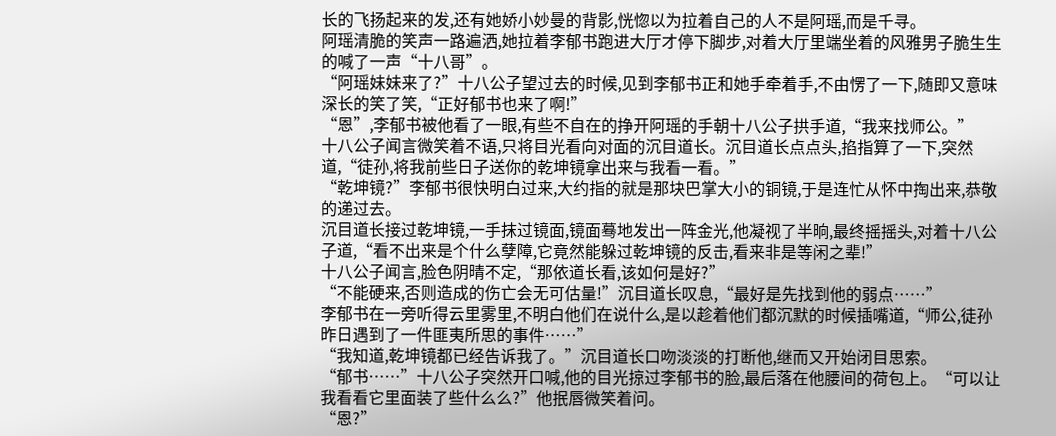长的飞扬起来的发,还有她娇小妙曼的背影,恍惚以为拉着自己的人不是阿瑶,而是千寻。
阿瑶清脆的笑声一路遍洒,她拉着李郁书跑进大厅才停下脚步,对着大厅里端坐着的风雅男子脆生生的喊了一声“十八哥”。
“阿瑶妹妹来了?”十八公子望过去的时候,见到李郁书正和她手牵着手,不由愣了一下,随即又意味深长的笑了笑,“正好郁书也来了啊!”
“恩”,李郁书被他看了一眼,有些不自在的挣开阿瑶的手朝十八公子拱手道,“我来找师公。”
十八公子闻言微笑着不语,只将目光看向对面的沉目道长。沉目道长点点头,掐指算了一下,突然道,“徒孙,将我前些日子送你的乾坤镜拿出来与我看一看。”
“乾坤镜?”李郁书很快明白过来,大约指的就是那块巴掌大小的铜镜,于是连忙从怀中掏出来,恭敬的递过去。
沉目道长接过乾坤镜,一手抹过镜面,镜面蓦地发出一阵金光,他凝视了半晌,最终摇摇头,对着十八公子道,“看不出来是个什么孽障,它竟然能躲过乾坤镜的反击,看来非是等闲之辈!”
十八公子闻言,脸色阴晴不定,“那依道长看,该如何是好?”
“不能硬来,否则造成的伤亡会无可估量!”沉目道长叹息,“最好是先找到他的弱点……”
李郁书在一旁听得云里雾里,不明白他们在说什么,是以趁着他们都沉默的时候插嘴道,“师公,徒孙昨日遇到了一件匪夷所思的事件……”
“我知道,乾坤镜都已经告诉我了。”沉目道长口吻淡淡的打断他,继而又开始闭目思索。
“郁书……”十八公子突然开口喊,他的目光掠过李郁书的脸,最后落在他腰间的荷包上。“可以让我看看它里面装了些什么么?”他抿唇微笑着问。
“恩?”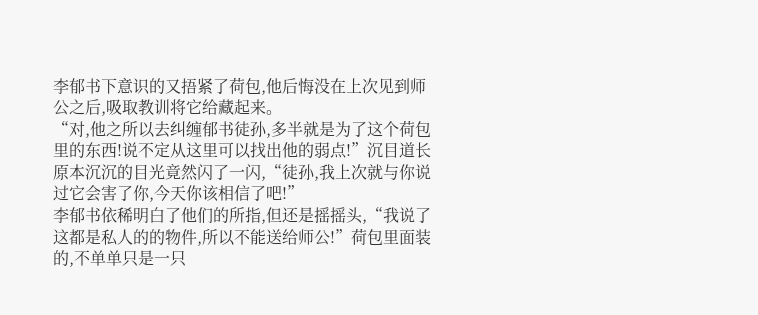李郁书下意识的又捂紧了荷包,他后悔没在上次见到师公之后,吸取教训将它给藏起来。
“对,他之所以去纠缠郁书徒孙,多半就是为了这个荷包里的东西!说不定从这里可以找出他的弱点!”沉目道长原本沉沉的目光竟然闪了一闪,“徒孙,我上次就与你说过它会害了你,今天你该相信了吧!”
李郁书依稀明白了他们的所指,但还是摇摇头,“我说了这都是私人的的物件,所以不能送给师公!”荷包里面装的,不单单只是一只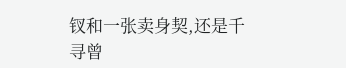钗和一张卖身契,还是千寻曾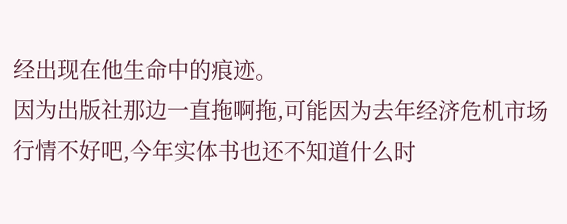经出现在他生命中的痕迹。
因为出版社那边一直拖啊拖,可能因为去年经济危机市场行情不好吧,今年实体书也还不知道什么时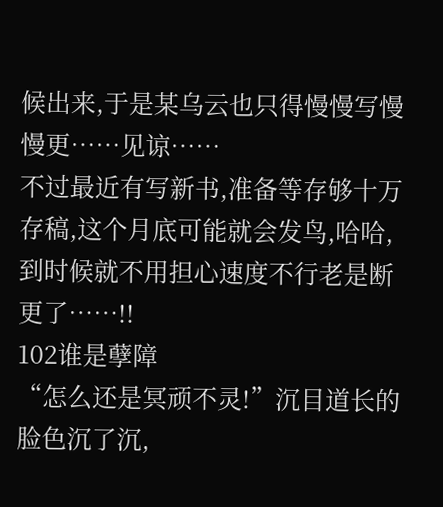候出来,于是某乌云也只得慢慢写慢慢更……见谅……
不过最近有写新书,准备等存够十万存稿,这个月底可能就会发鸟,哈哈,到时候就不用担心速度不行老是断更了……!!
102谁是孽障
“怎么还是冥顽不灵!”沉目道长的脸色沉了沉,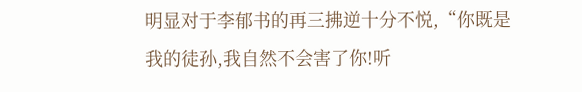明显对于李郁书的再三拂逆十分不悦,“你既是我的徒孙,我自然不会害了你!听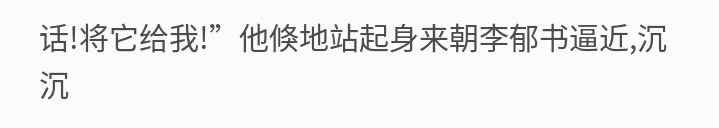话!将它给我!”他倏地站起身来朝李郁书逼近,沉沉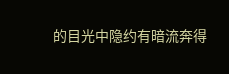的目光中隐约有暗流奔得